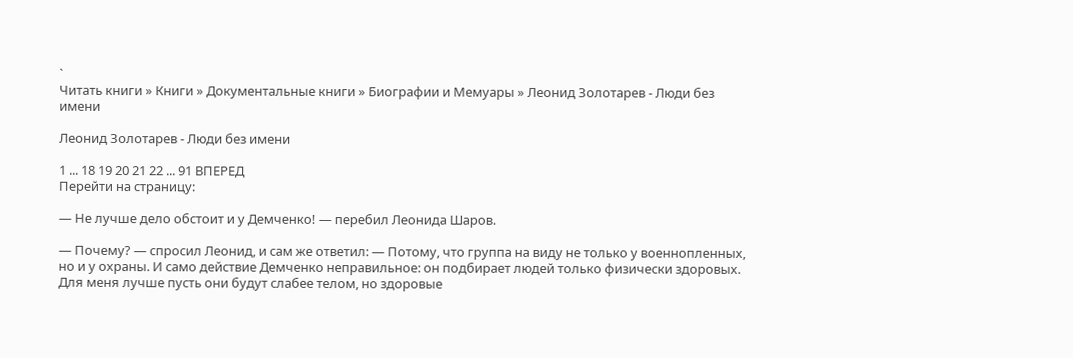`
Читать книги » Книги » Документальные книги » Биографии и Мемуары » Леонид Золотарев - Люди без имени

Леонид Золотарев - Люди без имени

1 ... 18 19 20 21 22 ... 91 ВПЕРЕД
Перейти на страницу:

— Не лучше дело обстоит и у Демченко! — перебил Леонида Шаров.

— Почему? — спросил Леонид, и сам же ответил: — Потому, что группа на виду не только у военнопленных, но и у охраны. И само действие Демченко неправильное: он подбирает людей только физически здоровых. Для меня лучше пусть они будут слабее телом, но здоровые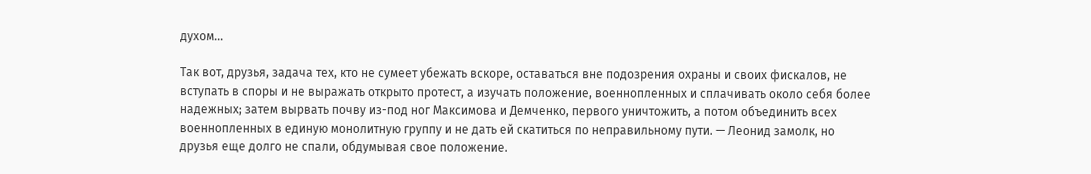духом…

Так вот, друзья, задача тех, кто не сумеет убежать вскоре, оставаться вне подозрения охраны и своих фискалов, не вступать в споры и не выражать открыто протест, а изучать положение, военнопленных и сплачивать около себя более надежных; затем вырвать почву из-под ног Максимова и Демченко, первого уничтожить, а потом объединить всех военнопленных в единую монолитную группу и не дать ей скатиться по неправильному пути. — Леонид замолк, но друзья еще долго не спали, обдумывая свое положение.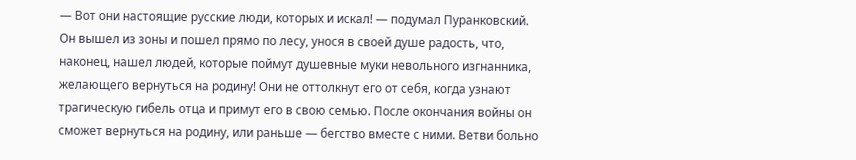— Вот они настоящие русские люди, которых и искал! — подумал Пуранковский. Он вышел из зоны и пошел прямо по лесу, унося в своей душе радость, что, наконец, нашел людей, которые поймут душевные муки невольного изгнанника, желающего вернуться на родину! Они не оттолкнут его от себя, когда узнают трагическую гибель отца и примут его в свою семью. После окончания войны он сможет вернуться на родину, или раньше — бегство вместе с ними. Ветви больно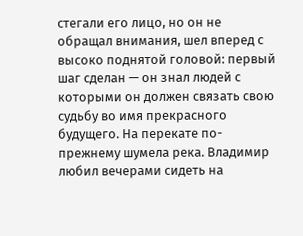стегали его лицо, но он не обращал внимания, шел вперед с высоко поднятой головой: первый шаг сделан — он знал людей с которыми он должен связать свою судьбу во имя прекрасного будущего. На перекате по-прежнему шумела река. Владимир любил вечерами сидеть на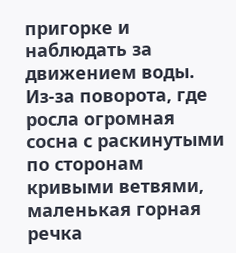пригорке и наблюдать за движением воды. Из-за поворота, где росла огромная сосна с раскинутыми по сторонам кривыми ветвями, маленькая горная речка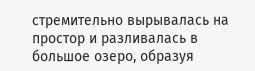стремительно вырывалась на простор и разливалась в большое озеро, образуя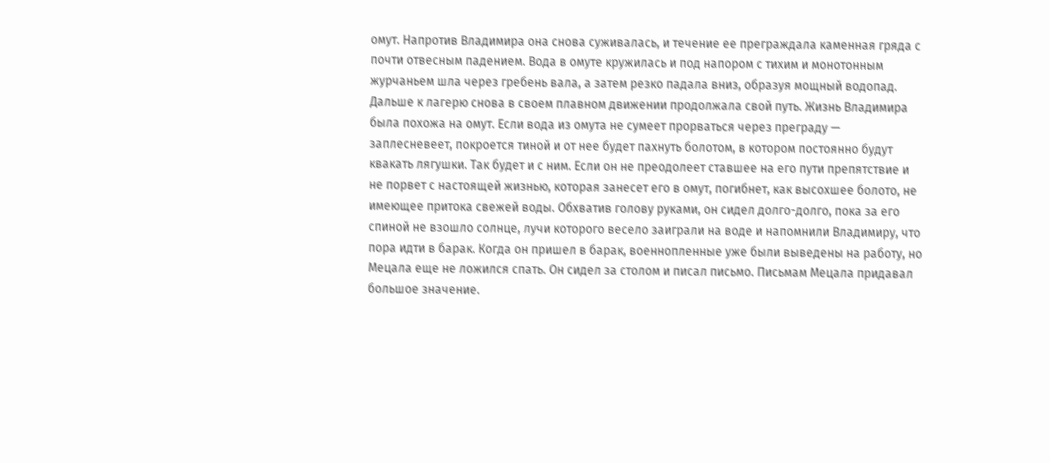омут. Напротив Владимира она снова суживалась, и течение ее преграждала каменная гряда с почти отвесным падением. Вода в омуте кружилась и под напором с тихим и монотонным журчаньем шла через гребень вала, а затем резко падала вниз, образуя мощный водопад. Дальше к лагерю снова в своем плавном движении продолжала свой путь. Жизнь Владимира была похожа на омут. Если вода из омута не сумеет прорваться через преграду — заплесневеет, покроется тиной и от нее будет пахнуть болотом, в котором постоянно будут квакать лягушки. Так будет и с ним. Если он не преодолеет ставшее на его пути препятствие и не порвет с настоящей жизнью, которая занесет его в омут, погибнет, как высохшее болото, не имеющее притока свежей воды. Обхватив голову руками, он сидел долго-долго, пока за его спиной не взошло солнце, лучи которого весело заиграли на воде и напомнили Владимиру, что пора идти в барак. Когда он пришел в барак, военнопленные уже были выведены на работу, но Мецала еще не ложился спать. Он сидел за столом и писал письмо. Письмам Мецала придавал большое значение.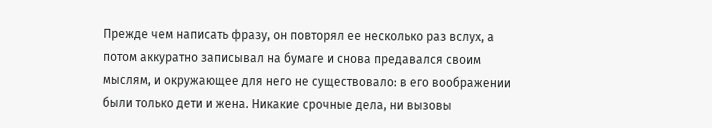Прежде чем написать фразу, он повторял ее несколько раз вслух, а потом аккуратно записывал на бумаге и снова предавался своим мыслям, и окружающее для него не существовало: в его воображении были только дети и жена. Никакие срочные дела, ни вызовы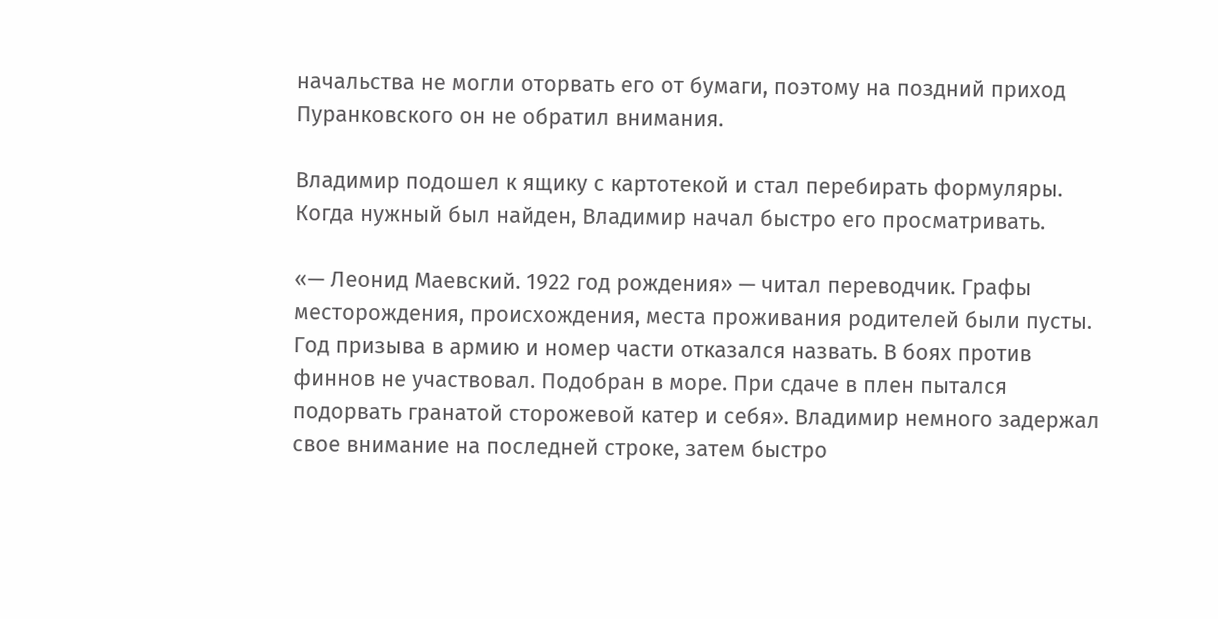начальства не могли оторвать его от бумаги, поэтому на поздний приход Пуранковского он не обратил внимания.

Владимир подошел к ящику с картотекой и стал перебирать формуляры. Когда нужный был найден, Владимир начал быстро его просматривать.

«— Леонид Маевский. 1922 год рождения» — читал переводчик. Графы месторождения, происхождения, места проживания родителей были пусты. Год призыва в армию и номер части отказался назвать. В боях против финнов не участвовал. Подобран в море. При сдаче в плен пытался подорвать гранатой сторожевой катер и себя». Владимир немного задержал свое внимание на последней строке, затем быстро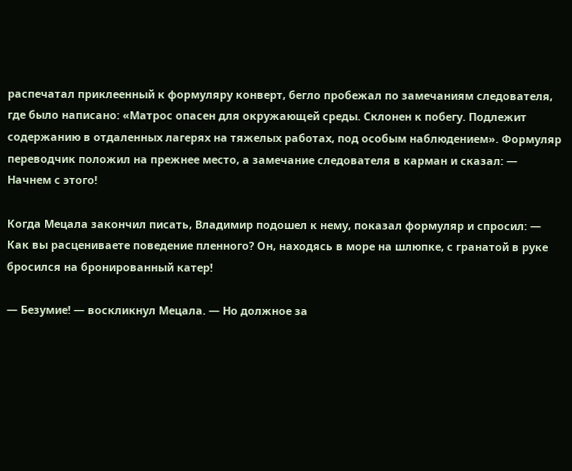распечатал приклеенный к формуляру конверт, бегло пробежал по замечаниям следователя, где было написано: «Матрос опасен для окружающей среды. Склонен к побегу. Подлежит содержанию в отдаленных лагерях на тяжелых работах, под особым наблюдением». Формуляр переводчик положил на прежнее место, а замечание следователя в карман и сказал: — Начнем с этого!

Когда Мецала закончил писать, Владимир подошел к нему, показал формуляр и спросил: — Как вы расцениваете поведение пленного? Он, находясь в море на шлюпке, с гранатой в руке бросился на бронированный катер!

— Безумие! — воскликнул Мецала. — Но должное за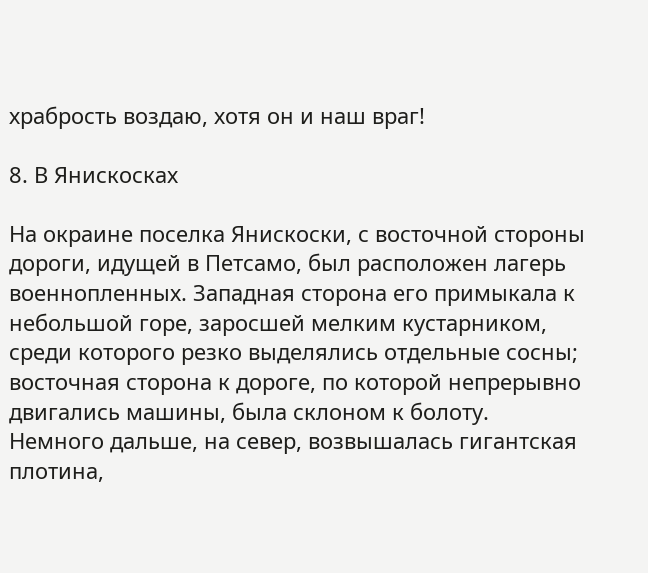храбрость воздаю, хотя он и наш враг!

8. В Янискосках

На окраине поселка Янискоски, с восточной стороны дороги, идущей в Петсамо, был расположен лагерь военнопленных. Западная сторона его примыкала к небольшой горе, заросшей мелким кустарником, среди которого резко выделялись отдельные сосны; восточная сторона к дороге, по которой непрерывно двигались машины, была склоном к болоту. Немного дальше, на север, возвышалась гигантская плотина,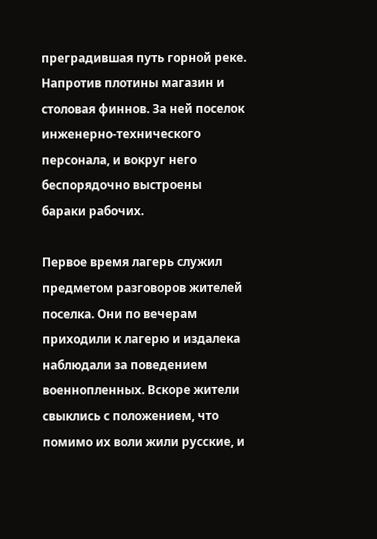преградившая путь горной реке. Напротив плотины магазин и столовая финнов. За ней поселок инженерно-технического персонала, и вокруг него беспорядочно выстроены бараки рабочих.

Первое время лагерь служил предметом разговоров жителей поселка. Они по вечерам приходили к лагерю и издалека наблюдали за поведением военнопленных. Вскоре жители свыклись с положением, что помимо их воли жили русские, и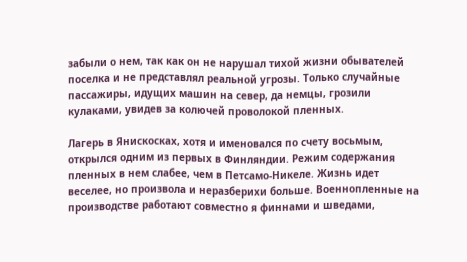забыли о нем, так как он не нарушал тихой жизни обывателей поселка и не представлял реальной угрозы. Только случайные пассажиры, идущих машин на север, да немцы, грозили кулаками, увидев за колючей проволокой пленных.

Лагерь в Янискосках, хотя и именовался по счету восьмым, открылся одним из первых в Финляндии. Режим содержания пленных в нем слабее, чем в Петсамо-Никеле. Жизнь идет веселее, но произвола и неразберихи больше. Военнопленные на производстве работают совместно я финнами и шведами,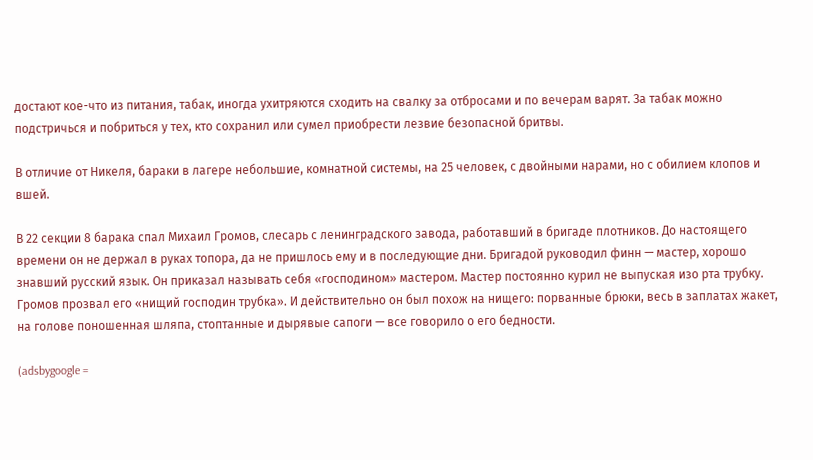достают кое-что из питания, табак, иногда ухитряются сходить на свалку за отбросами и по вечерам варят. За табак можно подстричься и побриться у тех, кто сохранил или сумел приобрести лезвие безопасной бритвы.

В отличие от Никеля, бараки в лагере небольшие, комнатной системы, на 25 человек, с двойными нарами, но с обилием клопов и вшей.

В 22 секции 8 барака спал Михаил Громов, слесарь с ленинградского завода, работавший в бригаде плотников. До настоящего времени он не держал в руках топора, да не пришлось ему и в последующие дни. Бригадой руководил финн — мастер, хорошо знавший русский язык. Он приказал называть себя «господином» мастером. Мастер постоянно курил не выпуская изо рта трубку. Громов прозвал его «нищий господин трубка». И действительно он был похож на нищего: порванные брюки, весь в заплатах жакет, на голове поношенная шляпа, стоптанные и дырявые сапоги — все говорило о его бедности.

(adsbygoogle =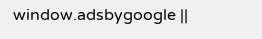window.adsbygoogle ||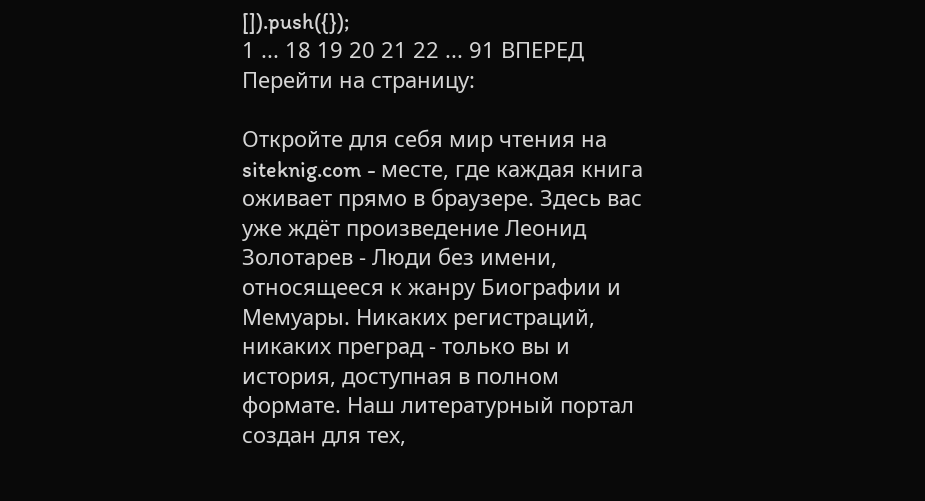[]).push({});
1 ... 18 19 20 21 22 ... 91 ВПЕРЕД
Перейти на страницу:

Откройте для себя мир чтения на siteknig.com - месте, где каждая книга оживает прямо в браузере. Здесь вас уже ждёт произведение Леонид Золотарев - Люди без имени, относящееся к жанру Биографии и Мемуары. Никаких регистраций, никаких преград - только вы и история, доступная в полном формате. Наш литературный портал создан для тех,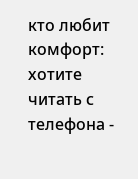кто любит комфорт: хотите читать с телефона -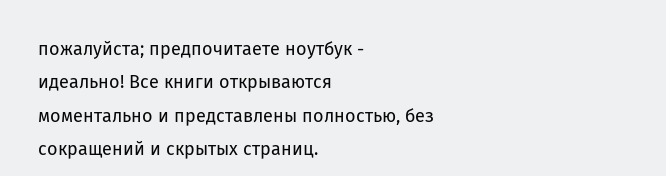пожалуйста; предпочитаете ноутбук - идеально! Все книги открываются моментально и представлены полностью, без сокращений и скрытых страниц.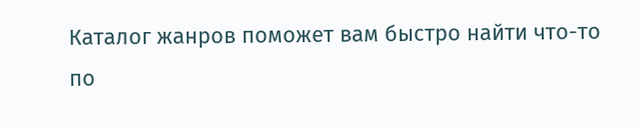Каталог жанров поможет вам быстро найти что-то по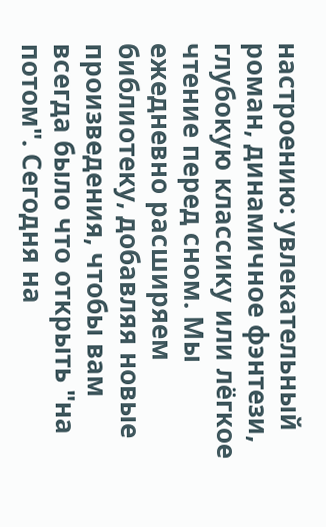настроению: увлекательный роман, динамичное фэнтези, глубокую классику или лёгкое чтение перед сном. Мы ежедневно расширяем библиотеку, добавляя новые произведения, чтобы вам всегда было что открыть "на потом". Сегодня на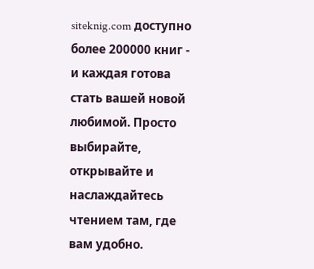siteknig.com доступно более 200000 книг - и каждая готова стать вашей новой любимой. Просто выбирайте, открывайте и наслаждайтесь чтением там, где вам удобно.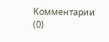Комментарии (0)